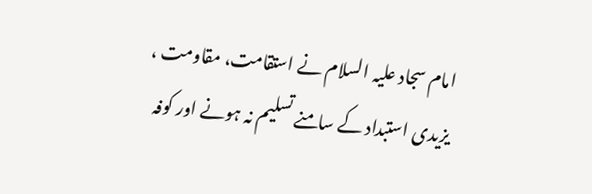امام سجاد علیہ السلام نے استقامت، مقاومت ، یزیدی استبداد کے سامنے تسلیم نہ ہونے اور کوفہ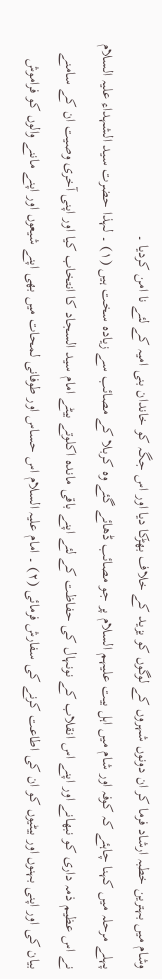وشام میں بہترین خطبہ ارشاد فرما کر ان دونوں شہروں کے لوگوں کو یزید کے خلاف بھڑکا دیا اور اس جگہ کو خاندان بنی امیہ کے لئے نا امن کردیا ۔
پہلے مرحلہ میں کہنا چاہئے کہ کوفہ اور شام میں اہل بیت علیہم السلام پر جو مصائب ڈھائے گئے وہ کربلا کے مصائب سے زیادہ سخت ہیں (١) ۔ لہذا حضرت سید الشہداء علیہ السلام نے اس عظیم ذمہ داری کو نبھانے اور اپنے اس انقلاب کے نونہال کی حفاظت کے لئے اپنے باقی ماندہ اکلوتے بیٹے امام سید السجاد کا انتخاب کیا اور اپنی آخری وصیت ان کے سامنے بیان کی اور اپنی بہنوں اور بیٹیوں کو ان کی اطاعت کرنے کی سفارش فرمائی (٢) ۔ امام علیہ السلام اس حساس اور طوفانی لمحات میں بھی اپنے شیعوں اور اپنے ماننے والوں کو فراموش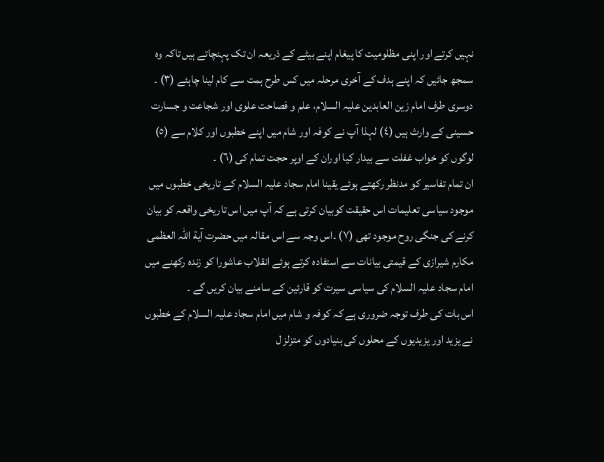نہیں کرتے اور اپنی مظلومیت کا پیغام اپنے بیٹے کے ذریعہ ان تک پہنچاتے ہیں تاکہ وہ سمجھ جائیں کہ اپنے ہدف کے آخری مرحلہ میں کس طرح ہمت سے کام لینا چاہئے (٣) ۔
دوسری طرف امام زین العابدین علیہ السلام، علم و فصاحت علوی اور شجاعت و جسارت حسینی کے وارث ہیں (٤) لہذا آپ نے کوفہ اور شام میں اپنے خطبوں اور کلام سے (٥) لوگوں کو خواب غفلت سے بیدار کیا اوران کے اوپر حجت تمام کی (٦) ۔
ان تمام تفاسیر کو مدنظر رکھتے ہوئے یقینا امام سجاد علیہ السلام کے تاریخی خطبوں میں موجود سیاسی تعلیمات اس حقیقت کوبیان کرتی ہے کہ آپ میں اس تاریخی واقعہ کو بیان کرنے کی جنگی روح موجود تھی (٧) ۔اس وجہ سے اس مقالہ میں حضرت آیة اللہ العظمی مکارم شیرازی کے قیمتی بیانات سے استفادہ کرتے ہوئے انقلاب عاشورا کو زندہ رکھنے میں امام سجاد علیہ السلام کی سیاسی سیرت کو قارئین کے سامنے بیان کریں گے ۔
اس بات کی طرف توجہ ضروری ہے کہ کوفہ و شام میں امام سجاد علیہ السلام کے خطبوں نے یزید اور یزیدیوں کے محلوں کی بنیادوں کو متزلز ل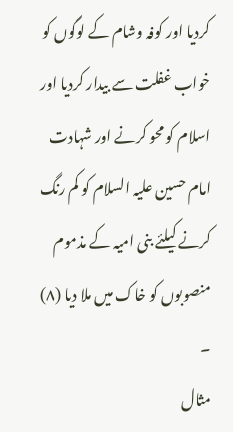کردیا اور کوفہ وشام کے لوگوں کو خواب غفلت سے بیدار کردیا اور اسلام کو محو کرنے اور شہادت امام حسین علیہ السلام کو کم رنگ کرنے کیلئے بنی امیہ کے مذموم منصوبوں کو خاک میں ملا دیا (٨) ۔
مثال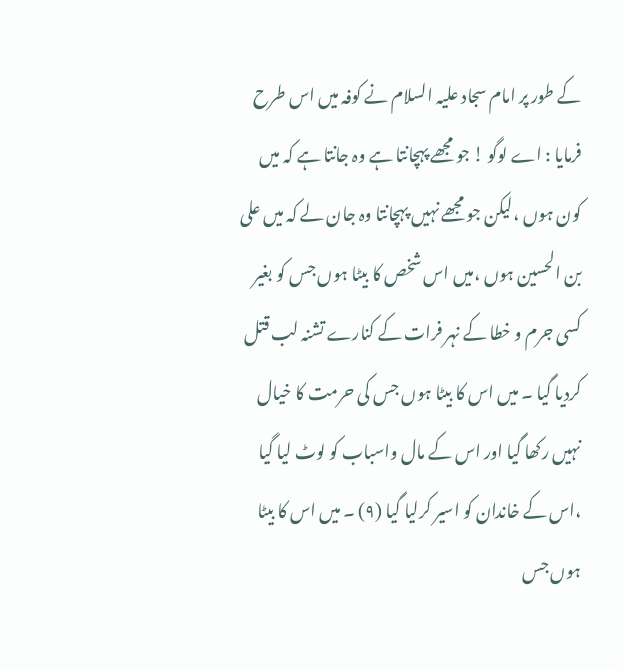کے طور پر امام سجاد علیہ السلام نے کوفہ میں اس طرح فرمایا : اے لوگو ! جو مجھے پہچانتا ہے وہ جانتا ہے کہ میں کون ہوں ،لیکن جو مجھے نہیں پہچانتا وہ جان لے کہ میں علی بن الحسین ہوں ،میں اس شخص کا بیٹا ہوں جس کو بغیر کسی جرم و خطا کے نہر فرات کے کنارے تشنہ لب قتل کردیا گیا ۔ میں اس کا بیٹا ہوں جس کی حرمت کا خیال نہیں رکھا گیا اور اس کے مال واسباب کو لوٹ لیا گیا ،اس کے خاندان کو اسیر کرلیا گیا (٩) ۔ میں اس کا بیٹا ہوں جس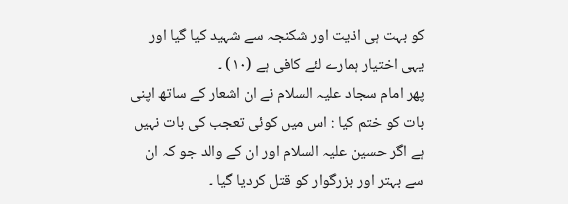کو بہت ہی اذیت اور شکنجہ سے شہید کیا گیا اور یہی اختیار ہمارے لئے کافی ہے (١٠) ۔
پھر امام سجاد علیہ السلام نے ان اشعار کے ساتھ اپنی بات کو ختم کیا : اس میں کوئی تعجب کی بات نہیں ہے اگر حسین علیہ السلام اور ان کے والد جو کہ ان سے بہتر اور بزرگوار کو قتل کردیا گیا ۔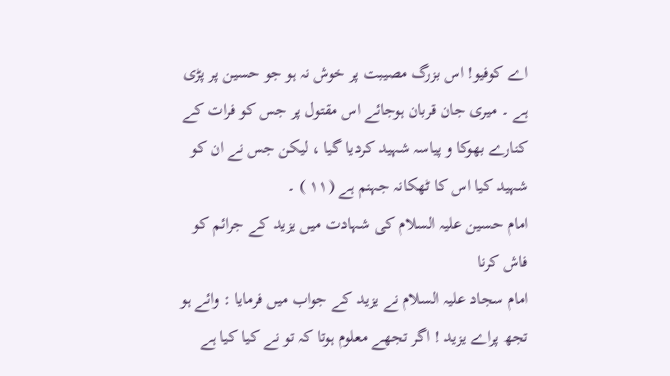اے کوفیو! اس بزرگ مصیبت پر خوش نہ ہو جو حسین پر پڑی ہے ۔ میری جان قربان ہوجائے اس مقتول پر جس کو فرات کے کنارے بھوکا و پیاسہ شہید کردیا گیا ، لیکن جس نے ان کو شہید کیا اس کا ٹھکانہ جہنم ہے (١١ ) ۔
امام حسین علیہ السلام کی شہادت میں یزید کے جرائم کو فاش کرنا
امام سجاد علیہ السلام نے یزید کے جواب میں فرمایا : وائے ہو تجھ پراے یزید ! اگر تجھے معلوم ہوتا کہ تو نے کیا کیا ہے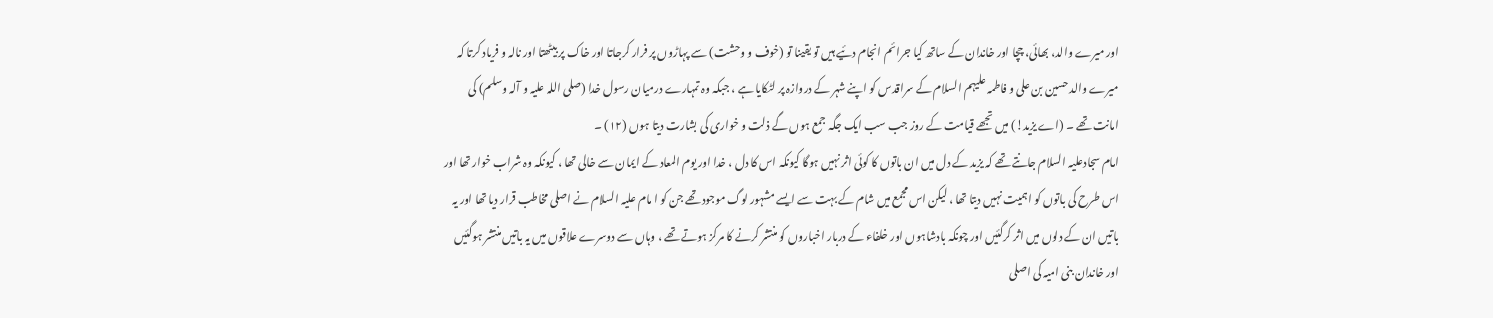اور میرے والد، بھائی، چچا اور خاندان کے ساتھ کیا جرائم انجام دئیے ہیں تو یقینا تو (خوف و وحشت) سے پہاڑوں پر فرار کرجاتا اور خاک پر بیٹھتا اور نالہ و فریاد کرتا کہ میرے والد حسین بن علی و فاطمہ علیہم السلام کے سراقدس کو اپنے شہر کے دروازہ پر لٹکایا ہے ، جبکہ وہ تمہارے درمیان رسول خدا (صلی اللہ علیہ و آلہ وسلم) کی امانت تھے ۔ (اے یزید!) میں تجھے قیامت کے روز جب سب ایک جگہ جمع ہوں گے ذلت و خواری کی بشارت دیتا ہوں (١٢) ۔
امام سجادعلیہ السلام جانتے تھے کہ یزید کے دل میں ان باتوں کا کوئی اثر نہیں ہوگا کیونکہ اس کا دل ، خدا اور یوم المعاد کے ایمان سے خالی تھا ، کیونکہ وہ شراب خوار تھا اور اس طرح کی باتوں کو اہمیت نہیں دیتا تھا ، لیکن اس مجمع میں شام کے بہت سے ایسے مشہور لوگ موجود تھے جن کو ا مام علیہ السلام نے اصلی مخاطب قرار دیا تھا اور یہ باتیں ان کے دلوں میں اثر کرگئیں اور چونکہ بادشاہوں اور خلفاء کے دربار اخباروں کو منتشر کرنے کا مرکز ہوتے تھے ، وہاں سے دوسرے علاقوں میں یہ باتیں منتشر ہوگئیں اور خاندان بنی امیہ کی اصلی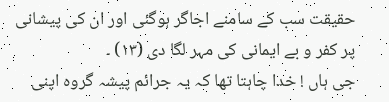حقیقت سب کے سامنے اجاگر ہوگئی اور ان کی پیشانی پر کفر و بے ایمانی کی مہر لگا دی (١٣) ۔
جی ہاں ! خدا چاہتا تھا کہ یہ جرائم پیشہ گروہ اپنی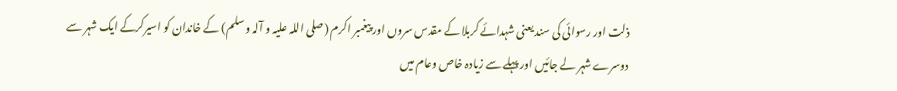ذلت اور رسوائی کی سند یعنی شہدائے کربلا کے مقدس سروں اور پیغمبر اکرم (صلی اللہ علیہ و آلہ وسلم) کے خاندان کو اسیرکرکے ایک شہر سے دوسرے شہر لے جائیں اور پہلے سے زیادہ خاص وعام میں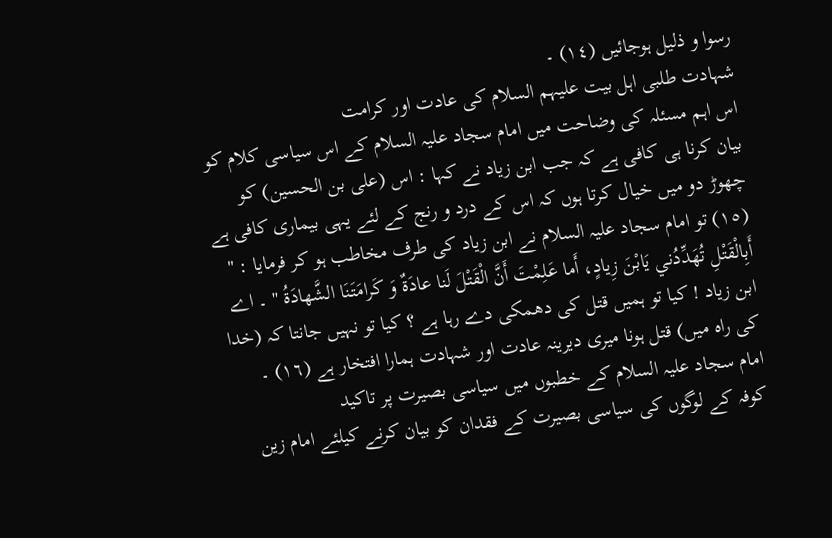رسوا و ذلیل ہوجائیں (١٤) ۔
شہادت طلبی اہل بیت علیہم السلام کی عادت اور کرامت
اس اہم مسئلہ کی وضاحت میں امام سجاد علیہ السلام کے اس سیاسی کلام کو بیان کرنا ہی کافی ہے کہ جب ابن زیاد نے کہا : اس (علی بن الحسین) کو چھوڑ دو میں خیال کرتا ہوں کہ اس کے درد و رنج کے لئے یہی بیماری کافی ہے (١٥) تو امام سجاد علیہ السلام نے ابن زیاد کی طرف مخاطب ہو کر فرمایا : '' أَبِالْقَتْلِ تُهَدِّدُني يَابْنَ زِيادٍ، أَما عَلِمْتَ أَنَّ الْقَتْلَ لَنا عادَةٌ وَ كَرامَتَنَا الشَّهادَةُ '' ۔ اے ابن زیاد ! کیا تو ہمیں قتل کی دھمکی دے رہا ہے ؟ کیا تو نہیں جانتا کہ (خدا کی راہ میں) قتل ہونا میری دیرینہ عادت اور شہادت ہمارا افتخار ہے (١٦) ۔
امام سجاد علیہ السلام کے خطبوں میں سیاسی بصیرت پر تاکید
کوفہ کے لوگوں کی سیاسی بصیرت کے فقدان کو بیان کرنے کیلئے امام زین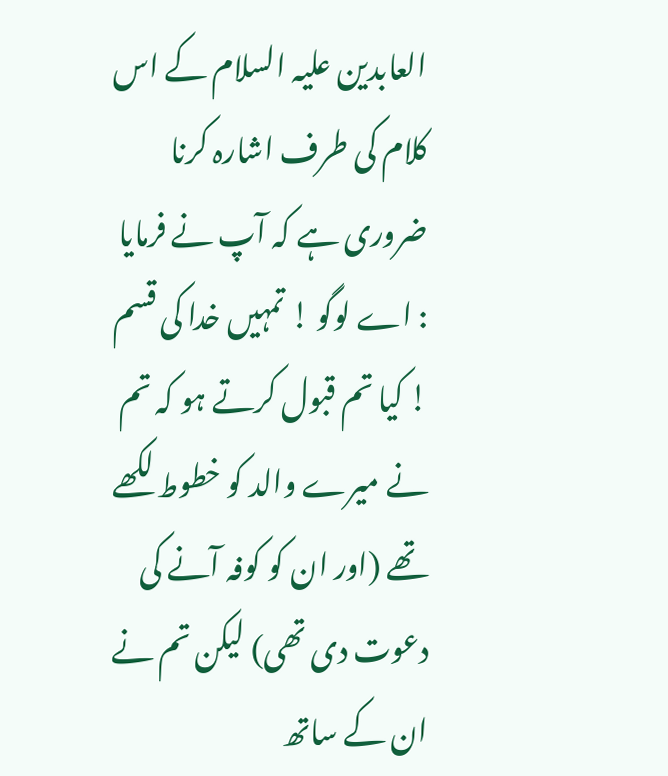العابدین علیہ السلام کے اس کلام کی طرف اشارہ کرنا ضروری ہے کہ آپ نے فرمایا : اے لوگو ! تمہیں خدا کی قسم ! کیا تم قبول کرتے ہو کہ تم نے میرے والد کو خطوط لکھے تھے (اور ان کو کوفہ آنے کی دعوت دی تھی) لیکن تم نے ان کے ساتھ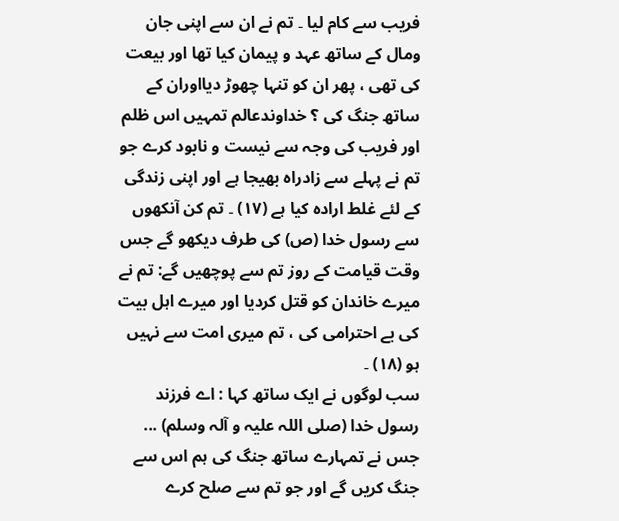فریب سے کام لیا ۔ تم نے ان سے اپنی جان ومال کے ساتھ عہد و پیمان کیا تھا اور بیعت کی تھی ، پھر ان کو تنہا چھوڑ دیااوران کے ساتھ جنگ کی ؟ خداوندعالم تمہیں اس ظلم اور فریب کی وجہ سے نیست و نابود کرے جو تم نے پہلے سے زادراہ بھیجا ہے اور اپنی زندگی کے لئے غلط ارادہ کیا ہے (١٧) ۔ تم کن آنکھوں سے رسول خدا (ص) کی طرف دیکھو گے جس وقت قیامت کے روز تم سے پوچھیں گے: تم نے میرے خاندان کو قتل کردیا اور میرے اہل بیت کی بے احترامی کی ، تم میری امت سے نہیں ہو (١٨) ۔
سب لوگوں نے ایک ساتھ کہا : اے فرزند رسول خدا (صلی اللہ علیہ و آلہ وسلم) ... جس نے تمہارے ساتھ جنگ کی ہم اس سے جنگ کریں گے اور جو تم سے صلح کرے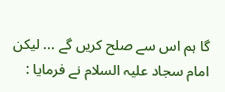گا ہم اس سے صلح کریں گے ... لیکن امام سجاد علیہ السلام نے فرمایا :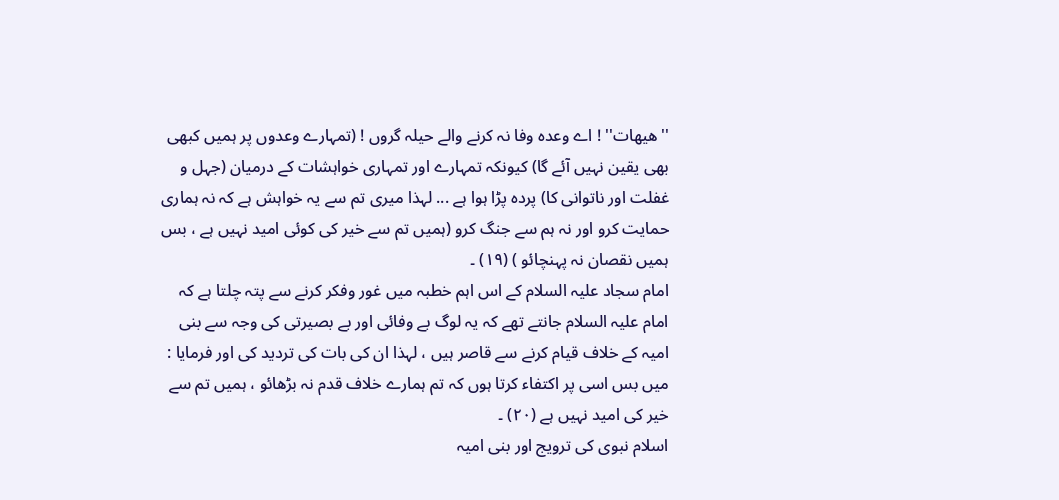''ھیھات'' ! اے وعدہ وفا نہ کرنے والے حیلہ گروں ! (تمہارے وعدوں پر ہمیں کبھی بھی یقین نہیں آئے گا) کیونکہ تمہارے اور تمہاری خواہشات کے درمیان (جہل و غفلت اور ناتوانی کا) پردہ پڑا ہوا ہے ... لہذا میری تم سے یہ خواہش ہے کہ نہ ہماری حمایت کرو اور نہ ہم سے جنگ کرو (ہمیں تم سے خیر کی کوئی امید نہیں ہے ، بس ہمیں نقصان نہ پہنچائو ) (١٩) ۔
امام سجاد علیہ السلام کے اس اہم خطبہ میں غور وفکر کرنے سے پتہ چلتا ہے کہ امام علیہ السلام جانتے تھے کہ یہ لوگ بے وفائی اور بے بصیرتی کی وجہ سے بنی امیہ کے خلاف قیام کرنے سے قاصر ہیں ، لہذا ان کی بات کی تردید کی اور فرمایا : میں بس اسی پر اکتفاء کرتا ہوں کہ تم ہمارے خلاف قدم نہ بڑھائو ، ہمیں تم سے خیر کی امید نہیں ہے (٢٠) ۔
اسلام نبوی کی ترویج اور بنی امیہ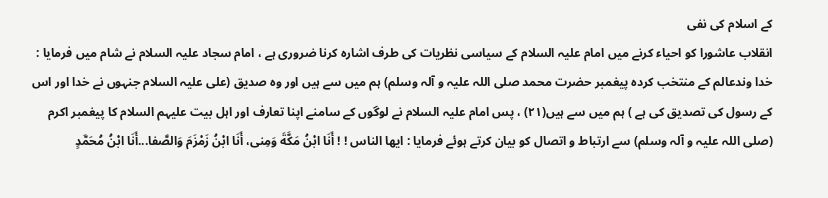کے اسلام کی نفی
انقلاب عاشورا کو احیاء کرنے میں امام علیہ السلام کے سیاسی نظریات کی طرف اشارہ کرنا ضروری ہے ، امام سجاد علیہ السلام نے شام میں فرمایا : خدا وندعالم کے منتخب کردہ پیغمبر حضرت محمد صلی اللہ علیہ و آلہ وسلم) ہم میں سے ہیں اور وہ صدیق (علی علیہ السلام جنہوں نے خدا اور اس کے رسول کی تصدیق کی ہے ) ہم میں سے ہیں(٢١) ، پس امام علیہ السلام نے لوگوں کے سامنے اپنا تعارف اور اہل بیت علیہم السلام کا پیغمبر اکرم (صلی اللہ علیہ و آلہ وسلم) سے ارتباط و اتصال کو بیان کرتے ہوئے فرمایا : ایھا الناس ! ! أَنَا ابْنُ مَكَّةَ وَمِنى، أَنَا ابْنُ زَمْزَمَ وَالصَّفا...أَنَا ابْنُ مُحَمَّدٍ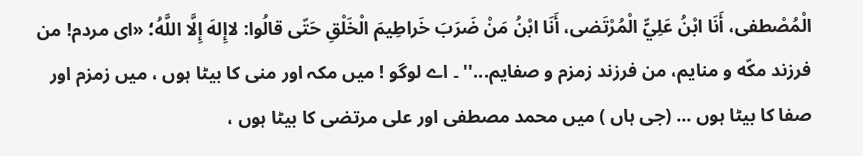الْمُصْطفى، أَنَا ابْنُ عَلِيٍّ الْمُرْتَضى، أَنَا ابْنُ مَنْ ضَرَبَ خَراطِيمَ الْخَلْقِ حَتّى قالُوا: لاإِلهَ إِلَّا اللَّهُ؛ «اى مردم! من فرزند مكّه و منايم، من فرزند زمزم و صفايم...'' ۔ اے لوگو ! میں مکہ اور منی کا بیٹا ہوں ، میں زمزم اور صفا کا بیٹا ہوں ... (جی ہاں ) میں محمد مصطفی اور علی مرتضی کا بیٹا ہوں ،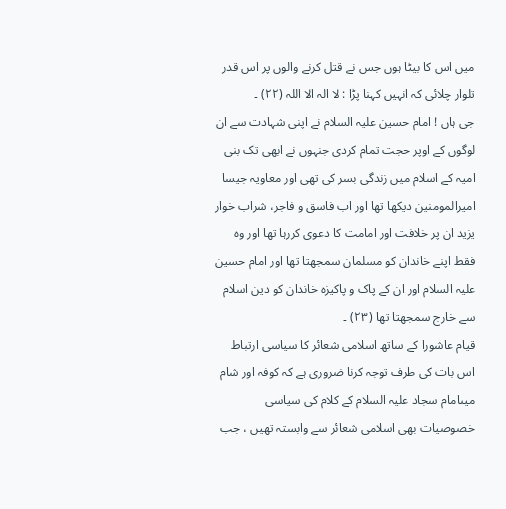میں اس کا بیٹا ہوں جس نے قتل کرنے والوں پر اس قدر تلوار چلائی کہ انہیں کہنا پڑا : لا الہ الا اللہ (٢٢) ۔
جی ہاں ! امام حسین علیہ السلام نے اپنی شہادت سے ان لوگوں کے اوپر حجت تمام کردی جنہوں نے ابھی تک بنی امیہ کے اسلام میں زندگی بسر کی تھی اور معاویہ جیسا امیرالمومنین دیکھا تھا اور اب فاسق و فاجر، شراب خوار یزید ان پر خلافت اور امامت کا دعوی کررہا تھا اور وہ فقط اپنے خاندان کو مسلمان سمجھتا تھا اور امام حسین علیہ السلام اور ان کے پاک و پاکیزہ خاندان کو دین اسلام سے خارج سمجھتا تھا (٢٣) ۔
قیام عاشورا کے ساتھ اسلامی شعائر کا سیاسی ارتباط
اس بات کی طرف توجہ کرنا ضروری ہے کہ کوفہ اور شام میںامام سجاد علیہ السلام کے کلام کی سیاسی خصوصیات بھی اسلامی شعائر سے وابستہ تھیں ، جب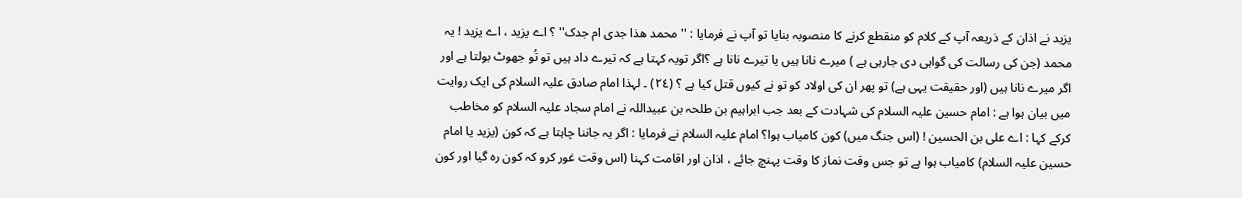یزید نے اذان کے ذریعہ آپ کے کلام کو منقطع کرنے کا منصوبہ بنایا تو آپ نے فرمایا : ''محمد ھذا جدی ام جدک'' ؟ اے یزید ، اے یزید ! یہ محمد (جن کی رسالت کی گواہی دی جارہی ہے ) میرے نانا ہیں یا تیرے نانا ہے ؟اگر تویہ کہتا ہے کہ تیرے داد ہیں تو تُو جھوٹ بولتا ہے اور اگر میرے نانا ہیں (اور حقیقت یہی ہے) تو پھر ان کی اولاد کو تو نے کیوں قتل کیا ہے ؟ (٢٤) ۔ لہذا امام صادق علیہ السلام کی ایک روایت میں بیان ہوا ہے : امام حسین علیہ السلام کی شہادت کے بعد جب ابراہیم بن طلحہ بن عبیداللہ نے امام سجاد علیہ السلام کو مخاطب کرکے کہا : اے علی بن الحسین ! (اس جنگ میں) کون کامیاب ہوا؟ امام علیہ السلام نے فرمایا : اگر یہ جاننا چاہتا ہے کہ کون (یزید یا امام حسین علیہ السلام) کامیاب ہوا ہے تو جس وقت نماز کا وقت پہنچ جائے ، اذان اور اقامت کہنا (اس وقت غور کرو کہ کون رہ گیا اور کون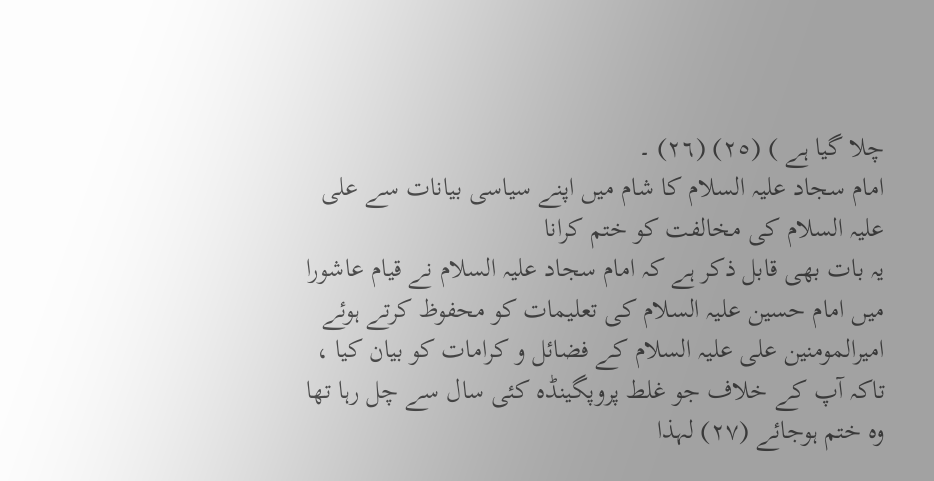چلا گیا ہے ) (٢٥) (٢٦) ۔
امام سجاد علیہ السلام کا شام میں اپنے سیاسی بیانات سے علی علیہ السلام کی مخالفت کو ختم کرانا
یہ بات بھی قابل ذکر ہے کہ امام سجاد علیہ السلام نے قیام عاشورا میں امام حسین علیہ السلام کی تعلیمات کو محفوظ کرتے ہوئے امیرالمومنین علی علیہ السلام کے فضائل و کرامات کو بیان کیا ، تاکہ آپ کے خلاف جو غلط پروپگینڈہ کئی سال سے چل رہا تھا وہ ختم ہوجائے (٢٧) لہذا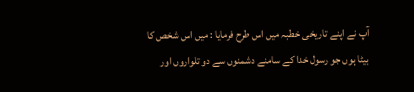آپ نے اپنے تاریخی خطبہ میں اس طرح فرمایا : میں اس شخص کا بیٹا ہوں جو رسول خدا کے سامنے دشمنوں سے دو تلواروں اور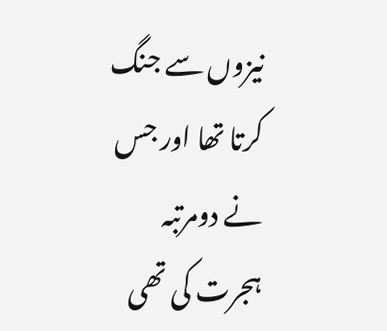نیزوں سے جنگ کرتا تھا اور جس نے دومرتبہ ہجرت کی تھی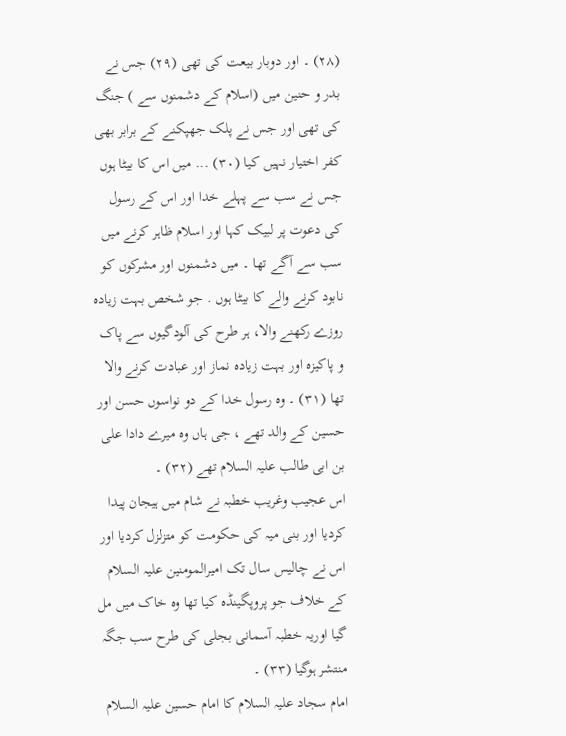(٢٨) ۔ اور دوبار بیعت کی تھی (٢٩) جس نے بدر و حنین میں (اسلام کے دشمنوں سے ) جنگ کی تھی اور جس نے پلک جھپکنے کے برابر بھی کفر اختیار نہیں کیا (٣٠) ... میں اس کا بیٹا ہوں جس نے سب سے پہلے خدا اور اس کے رسول کی دعوت پر لبیک کہا اور اسلام ظاہر کرنے میں سب سے آگے تھا ۔ میں دشمنوں اور مشرکوں کو نابود کرنے والے کا بیٹا ہوں . جو شخص بہت زیادہ روزے رکھنے والا، ہر طرح کی آلودگیوں سے پاک و پاکیزہ اور بہت زیادہ نماز اور عبادت کرنے والا تھا (٣١) ۔ وہ رسول خدا کے دو نواسوں حسن اور حسین کے والد تھے ، جی ہاں وہ میرے دادا علی بن ابی طالب علیہ السلام تھے (٣٢) ۔
اس عجیب وغریب خطبہ نے شام میں ہیجان پیدا کردیا اور بنی میہ کی حکومت کو متزلزل کردیا اور اس نے چالیس سال تک امیرالمومنین علیہ السلام کے خلاف جو پروپگینڈہ کیا تھا وہ خاک میں مل گیا اوریہ خطبہ آسمانی بجلی کی طرح سب جگہ منتشر ہوگیا (٣٣) ۔
امام سجاد علیہ السلام کا امام حسین علیہ السلام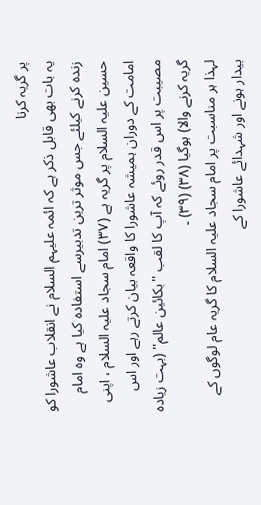پر گریہ کرنا
یہ بات بھی قابل ذکر ہے کہ ائمہ علیہم السلام نے انقلاب عاشورا کو زندہ کرنے کیلئے جس موثر ترین تدبیرسے استفادہ کیا ہے وہ امام حسین علیہ السلام پر گریہ ہے (٣٧) امام سجاد علیہ السلام ، اپنی امامت کے دوران ہمیشہ عاشورا کا واقعہ بیان کرتے رہے اور اس مصیبت پر اس قدر روئے کہ آپ کا لقب ''بکائین عالم'' (بہت زیادہ گریہ کرنے والا) ہوگیا (٣٨) (٣٩) ۔
لہذا ہر مناسبت پر امام سجاد علیہ السلام کا گریہ عام لوگوں کے بیدار ہونے اور شہدائے عاشورا کے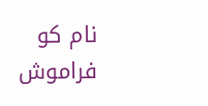نام کو فراموش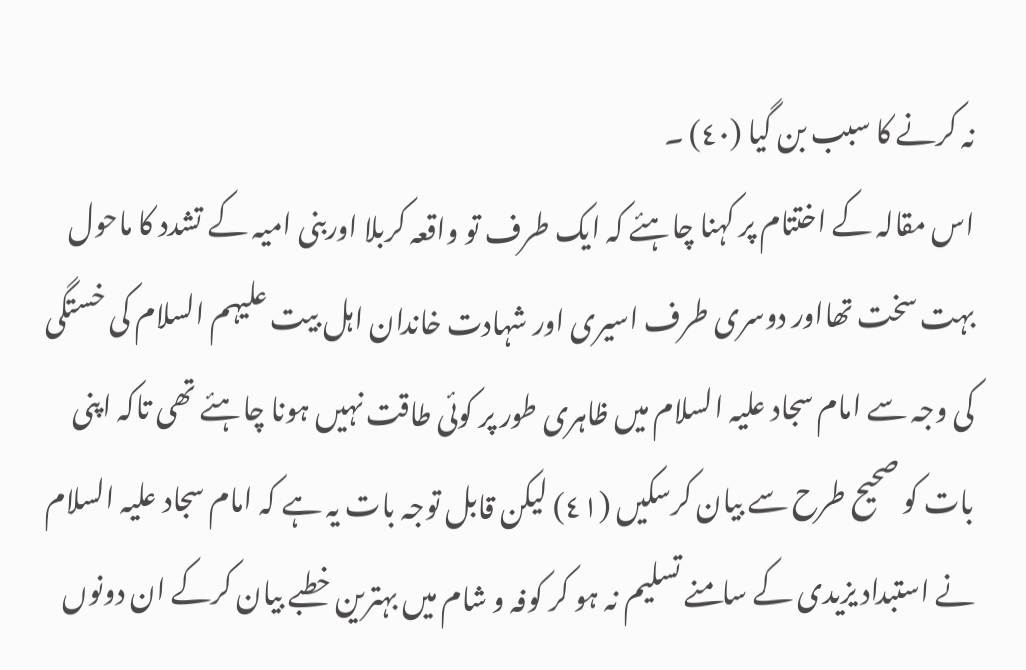نہ کرنے کا سبب بن گیا (٤٠) ۔
اس مقالہ کے اختتام پر کہنا چاہئے کہ ایک طرف تو واقعہ کربلا اوربنی امیہ کے تشدد کا ماحول بہت سخت تھااور دوسری طرف اسیری اور شہادت خاندان اہل بیت علیہم السلام کی خستگی کی وجہ سے امام سجاد علیہ السلام میں ظاہری طور پر کوئی طاقت نہیں ہونا چاہئے تھی تاکہ اپنی بات کو صحیح طرح سے بیان کرسکیں (٤١) لیکن قابل توجہ بات یہ ہے کہ امام سجاد علیہ السلام نے استبداد یزیدی کے سامنے تسلیم نہ ہو کر کوفہ و شام میں بہترین خطبے بیان کرکے ان دونوں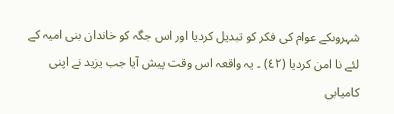شہروںکے عوام کی فکر کو تبدیل کردیا اور اس جگہ کو خاندان بنی امیہ کے لئے نا امن کردیا (٤٢) ۔ یہ واقعہ اس وقت پیش آیا جب یزید نے اپنی کامیابی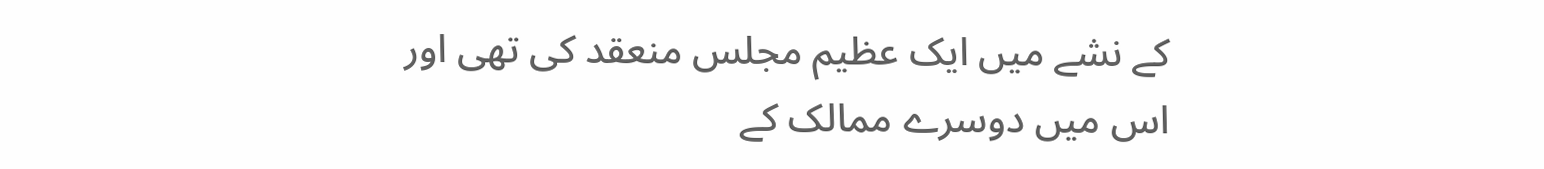کے نشے میں ایک عظیم مجلس منعقد کی تھی اور اس میں دوسرے ممالک کے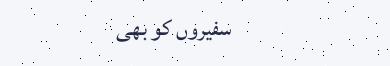سفیروں کو بھی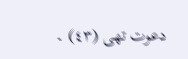دعوت تھی (٤٣) ۔